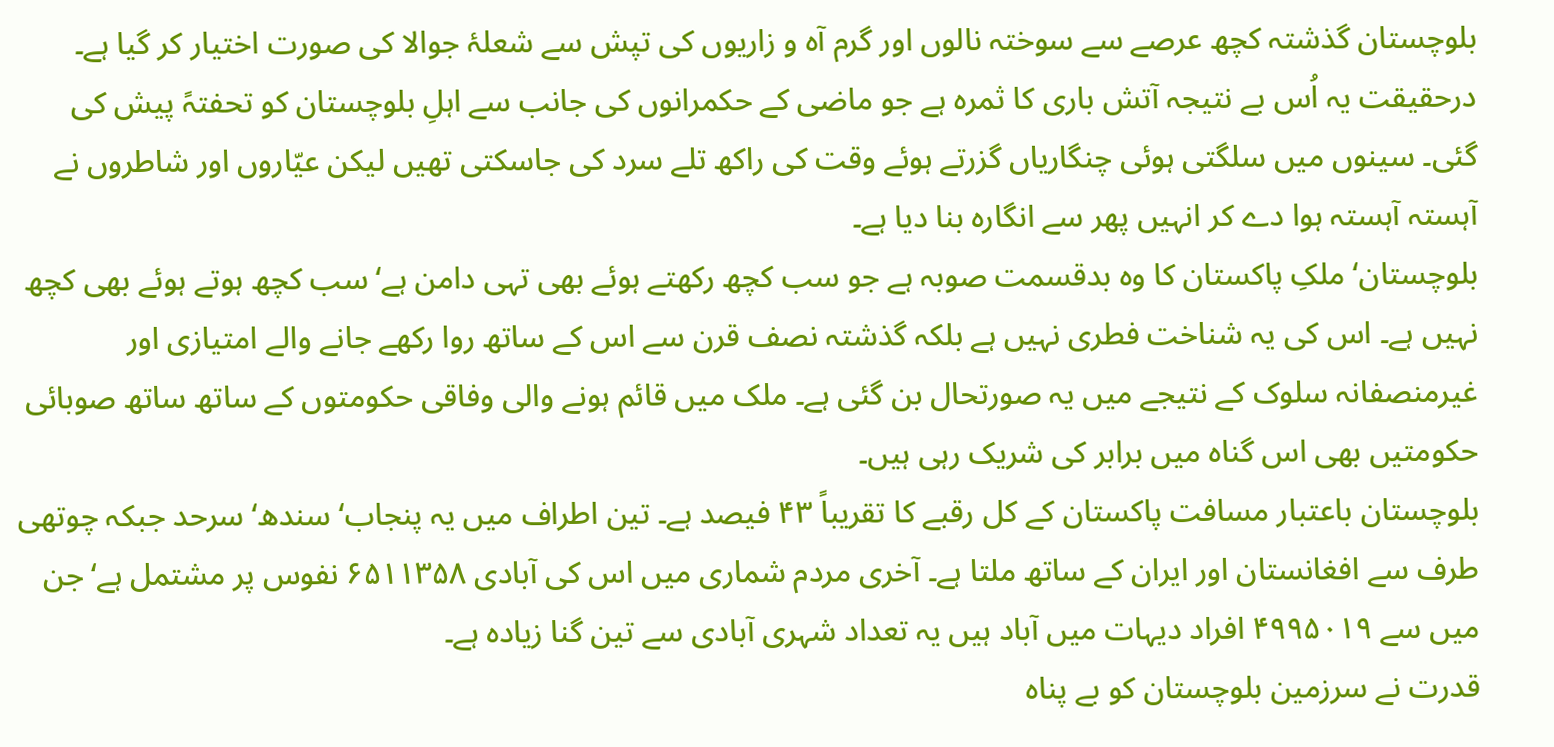بلوچستان گذشتہ کچھ عرصے سے سوختہ نالوں اور گرم آہ و زاریوں کی تپش سے شعلۂ جوالا کی صورت اختیار کر گیا ہے۔ درحقیقت یہ اُس بے نتیجہ آتش باری کا ثمرہ ہے جو ماضی کے حکمرانوں کی جانب سے اہلِ بلوچستان کو تحفتہً پیش کی گئی۔ سینوں میں سلگتی ہوئی چنگاریاں گزرتے ہوئے وقت کی راکھ تلے سرد کی جاسکتی تھیں لیکن عیّاروں اور شاطروں نے آہستہ آہستہ ہوا دے کر انہیں پھر سے انگارہ بنا دیا ہے۔
بلوچستان‘ ملکِ پاکستان کا وہ بدقسمت صوبہ ہے جو سب کچھ رکھتے ہوئے بھی تہی دامن ہے‘ سب کچھ ہوتے ہوئے بھی کچھ نہیں ہے۔ اس کی یہ شناخت فطری نہیں ہے بلکہ گذشتہ نصف قرن سے اس کے ساتھ روا رکھے جانے والے امتیازی اور غیرمنصفانہ سلوک کے نتیجے میں یہ صورتحال بن گئی ہے۔ ملک میں قائم ہونے والی وفاقی حکومتوں کے ساتھ ساتھ صوبائی حکومتیں بھی اس گناہ میں برابر کی شریک رہی ہیں۔
بلوچستان باعتبار مسافت پاکستان کے کل رقبے کا تقریباً ۴۳ فیصد ہے۔ تین اطراف میں یہ پنجاب‘ سندھ‘ سرحد جبکہ چوتھی طرف سے افغانستان اور ایران کے ساتھ ملتا ہے۔ آخری مردم شماری میں اس کی آبادی ۶۵۱۱۳۵۸ نفوس پر مشتمل ہے‘ جن میں سے ۴۹۹۵۰۱۹ افراد دیہات میں آباد ہیں یہ تعداد شہری آبادی سے تین گنا زیادہ ہے۔
قدرت نے سرزمین بلوچستان کو بے پناہ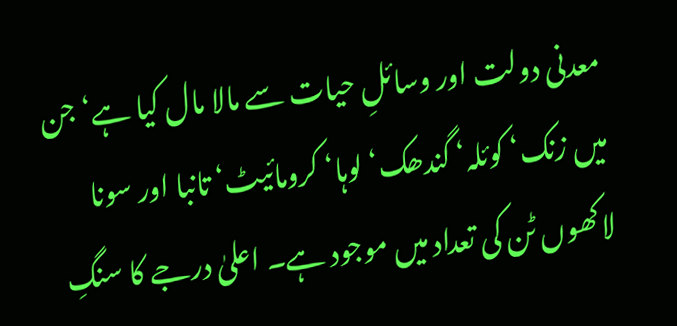معدنی دولت اور وسائلِ حیات سے مالا مال کیا ہے‘ جن میں زنک‘ کوئلہ‘ گندھک‘ لوہا‘ کرومائیٹ‘ تانبا اور سونا لاکھوں ٹن کی تعداد میں موجود ہے۔ اعلیٰ درجے کا سنگِ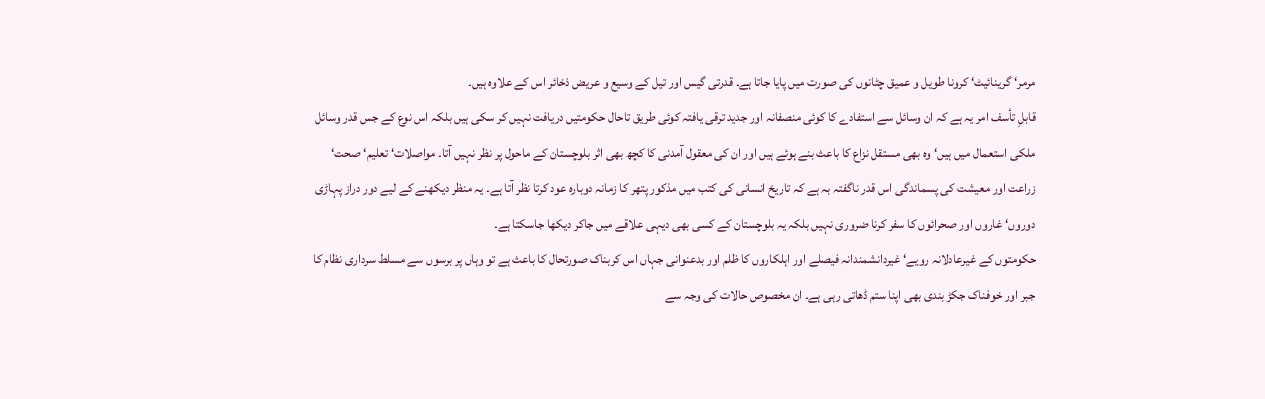مرمر‘ گرینائیٹ‘ کرونا طویل و عمیق چٹانوں کی صورت میں پایا جاتا ہے۔ قدرتی گیس اور تیل کے وسیع و عریض ذخائر اس کے علاوہ ہیں۔
قابلِ تأسف امر یہ ہے کہ ان وسائل سے استفادے کا کوئی منصفانہ اور جدید ترقی یافتہ کوئی طریق تاحال حکومتیں دریافت نہیں کر سکی ہیں بلکہ اس نوع کے جس قدر وسائل ملکی استعمال میں ہیں‘ وہ بھی مستقل نزاع کا باعث بنے ہوئے ہیں اور ان کی معقول آمدنی کا کچھ بھی اثر بلوچستان کے ماحول پر نظر نہیں آتا۔ مواصلات‘ تعلیم‘ صحت‘ زراعت اور معیشت کی پسماندگی اس قدر ناگفتہ بہ ہے کہ تاریخ انسانی کی کتب میں مذکور پتھر کا زمانہ دوبارہ عود کرتا نظر آتا ہے۔ یہ منظر دیکھنے کے لیے دور دراز پہاڑی دوروں‘ غاروں اور صحرائوں کا سفر کرنا ضروری نہیں بلکہ یہ بلوچستان کے کسی بھی دیہی علاقے میں جاکر دیکھا جاسکتا ہے۔
حکومتوں کے غیرعادلانہ رویے‘ غیردانشمندانہ فیصلے اور اہلکاروں کا ظلم اور بدعنوانی جہاں اس کربناک صورتحال کا باعث ہے تو وہاں پر برسوں سے مسلط سرداری نظام کا جبر اور خوفناک جکڑ بندی بھی اپنا ستم ڈھاتی رہی ہے۔ ان مخصوص حالات کی وجہ سے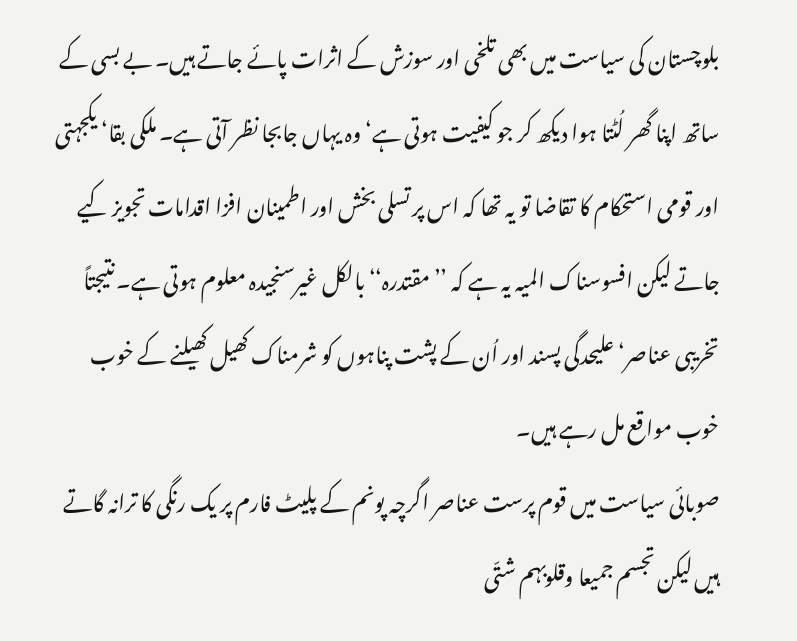بلوچستان کی سیاست میں بھی تلخی اور سوزش کے اثرات پائے جاتے ہیں۔ بے بسی کے ساتھ اپنا گھر لُٹتا ہوا دیکھ کر جو کیفیت ہوتی ہے‘ وہ یہاں جابجا نظر آتی ہے۔ ملکی بقا‘ یکجہتی اور قومی استحکام کا تقاضا تو یہ تھا کہ اس پر تسلی بخش اور اطمینان افزا اقدامات تجویز کیے جاتے لیکن افسوسناک المیہ یہ ہے کہ ’’مقتدرہ‘‘ بالکل غیرسنجیدہ معلوم ہوتی ہے۔ نتیجتاً تخریبی عناصر‘ علیحدگی پسند اور اُن کے پشت پناہوں کو شرمناک کھیل کھیلنے کے خوب خوب مواقع مل رہے ہیں۔
صوبائی سیاست میں قوم پرست عناصر اگرچہ پونم کے پلیٹ فارم پر یک رنگی کا ترانہ گاتے ہیں لیکن تجسم جمیعا وقلوبہم شتّی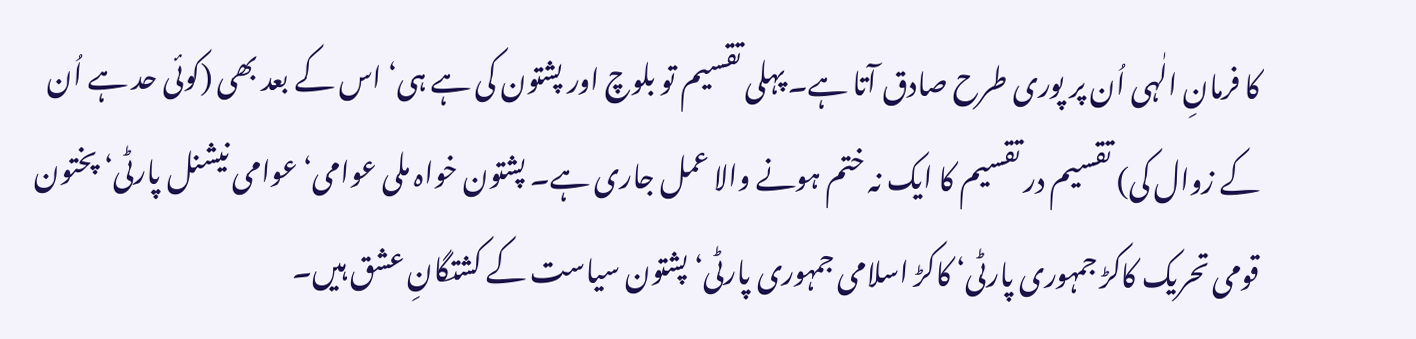کا فرمانِ الٰہی اُن پر پوری طرح صادق آتا ہے۔ پہلی تقسیم تو بلوچ اور پشتون کی ہے ہی‘ اس کے بعد بھی (کوئی حد ہے اُن کے زوال کی) تقسیم در تقسیم کا ایک نہ ختم ہونے والا عمل جاری ہے۔ پشتون خواہ ملی عوامی‘ عوامی نیشنل پارٹی‘ پختون قومی تحریک کاکڑ جمہوری پارٹی‘ کاکڑ اسلامی جمہوری پارٹی‘ پشتون سیاست کے کشتگانِ عشق ہیں۔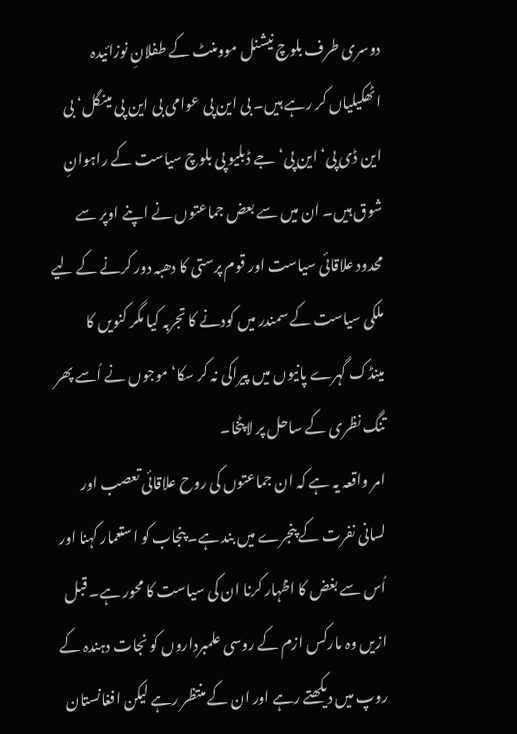دوسری طرف بلوچ نیشنل موومنٹ کے طفلانِ نوزائیدہ اٹھکیلیاں کر رہے ہیں۔ بی این پی عوامی بی این پی مینگل‘ بی این ڈی پی‘ این پی‘ جے ڈبلیو پی بلوچ سیاست کے راہوانِ شوق ہیں۔ ان میں سے بعض جماعتوں نے اپنے اوپر سے محدود علاقائی سیاست اور قوم پرستی کا دھبہ دور کرنے کے لیے ملکی سیاست کے سمندر میں کودنے کا تجربہ کیا مگر کنویں کا مینڈک گہرے پانیوں میں پیراکی نہ کر سکا‘ موجوں نے اُسے پھر تنگ نظری کے ساحل پر لاپٹخا۔
امر واقعہ یہ ہے کہ ان جماعتوں کی روح علاقائی تعصب اور لسانی نفرت کے پنجرے میں بند ہے۔ پنجاب کو استعمار کہنا اور اُس سے بغض کا اظہار کرنا ان کی سیاست کا محور ہے۔ قبل ازیں وہ مارکس ازم کے روسی علمبرداروں کو نجات دہندہ کے روپ میں دیکھتے رہے اور ان کے منتظر رہے لیکن افغانستان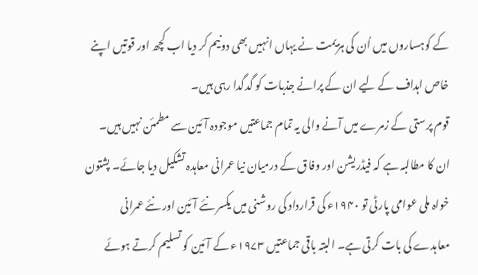کے کوہساروں میں اُن کی ہزیمت نے یہاں انہیں بھی دونیم کر دیا اب کچھ اور قوتیں اپنے خاص اہداف کے لیے ان کے پرانے جذبات کو گدگدا رہی ہیں۔
قوم پرستی کے زمرے میں آنے والی یہ تمام جماعتیں موجودہ آئین سے مطمئن نہیں ہیں۔ ان کا مطالبہ ہے کہ فیڈریشن اور وفاق کے درمیان نیا عمرانی معاہدہ تشکیل دیا جائے۔ پشتون خواہ ملی عوامی پارٹی تو ۱۹۴۰ء کی قرارداد کی روشنی میں یکسر نئے آئین اور نئے عمرانی معاہدے کی بات کرتی ہے۔ البتہ باقی جماعتیں ۱۹۷۳ء کے آئین کو تسلیم کرتے ہوئے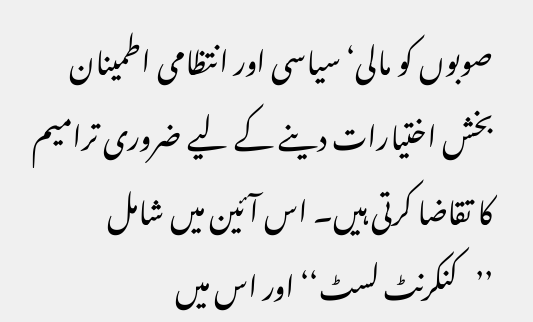صوبوں کو مالی‘ سیاسی اور انتظامی اطمینان بخش اختیارات دینے کے لیے ضروری ترامیم کا تقاضا کرتی ہیں۔ اس آئین میں شامل ’’کنکرنٹ لسٹ‘‘ اور اس میں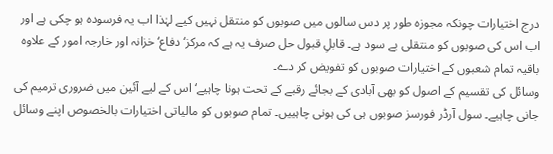درج اختیارات چونکہ مجوزہ طور پر دس سالوں میں صوبوں کو منتقل نہیں کیے لہٰذا اب یہ فرسودہ ہو چکی ہے اور اب اس کی صوبوں کو منتقلی بے سود ہے۔ قابلِ قبول حل صرف یہ ہے کہ مرکز‘ دفاع‘ خزانہ اور خارجہ امور کے علاوہ باقیہ تمام شعبوں کے اختیارات صوبوں کو تفویض کر دے۔
وسائل کی تقسیم کے اصول کو بھی آبادی کے بجائے رقبے کے تحت ہونا چاہیے‘ اس کے لیے آئین میں ضروری ترمیم کی جانی چاہیے۔ سول آرڈر فورسز صوبوں ہی کی ہونی چاہییں۔ تمام صوبوں کو مالیاتی اختیارات بالخصوص اپنے وسائل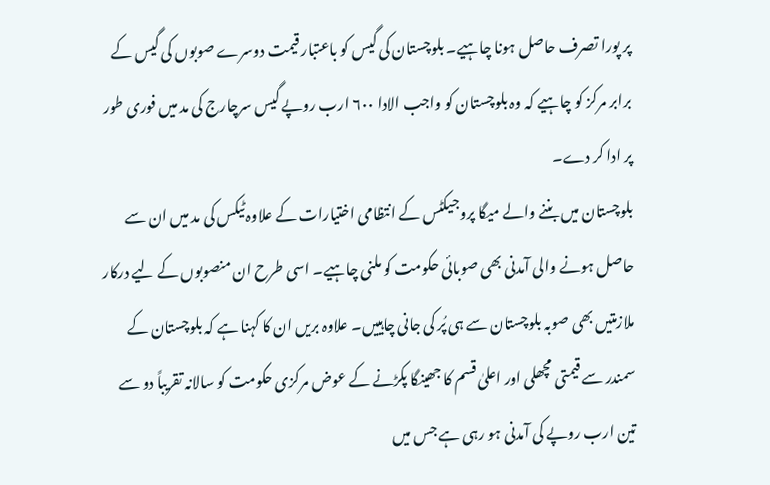پر پورا تصرف حاصل ہونا چاہیے۔ بلوچستان کی گیس کو باعتبار قیمت دوسرے صوبوں کی گیس کے برابر مرکز کو چاہیے کہ وہ بلوچستان کو واجب الادا ۶۰۰ ارب روپے گیس سرچارج کی مد میں فوری طور پر ادا کر دے۔
بلوچستان میں بننے والے میگا پروجیکٹس کے انتظامی اختیارات کے علاوہ ٹیکس کی مد میں ان سے حاصل ہونے والی آمدنی بھی صوبائی حکومت کو ملنی چاہیے۔ اسی طرح ان منصوبوں کے لیے درکار ملازمتیں بھی صوبہ بلوچستان سے ہی پُر کی جانی چاہییں۔ علاوہ بریں ان کا کہنا ہے کہ بلوچستان کے سمندر سے قیمتی مچھلی اور اعلیٰ قسم کا جھینگا پکڑنے کے عوض مرکزی حکومت کو سالانہ تقریباً دو سے تین ارب روپے کی آمدنی ہو رہی ہے جس میں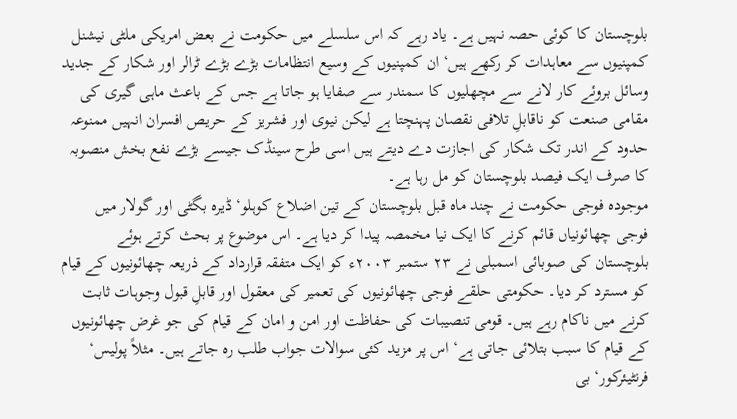بلوچستان کا کوئی حصہ نہیں ہے۔ یاد رہے کہ اس سلسلے میں حکومت نے بعض امریکی ملٹی نیشنل کمپنیوں سے معاہدات کر رکھے ہیں‘ ان کمپنیوں کے وسیع انتظامات بڑے بڑے ٹرالر اور شکار کے جدید وسائل بروئے کار لانے سے مچھلیوں کا سمندر سے صفایا ہو جاتا ہے جس کے باعث ماہی گیری کی مقامی صنعت کو ناقابلِ تلافی نقصان پہنچتا ہے لیکن نیوی اور فشریز کے حریص افسران انہیں ممنوعہ حدود کے اندر تک شکار کی اجازت دے دیتے ہیں اسی طرح سینڈک جیسے بڑے نفع بخش منصوبہ کا صرف ایک فیصد بلوچستان کو مل رہا ہے۔
موجودہ فوجی حکومت نے چند ماہ قبل بلوچستان کے تین اضلاع کوہلو‘ ڈیرہ بگٹی اور گولار میں فوجی چھائونیاں قائم کرنے کا ایک نیا مخمصہ پیدا کر دیا ہے۔ اس موضوع پر بحث کرتے ہوئے بلوچستان کی صوبائی اسمبلی نے ۲۳ ستمبر ۲۰۰۳ء کو ایک متفقہ قرارداد کے ذریعہ چھائونیوں کے قیام کو مسترد کر دیا۔ حکومتی حلقے فوجی چھائونیوں کی تعمیر کی معقول اور قابلِ قبول وجوہات ثابت کرنے میں ناکام رہے ہیں۔ قومی تنصیبات کی حفاظت اور امن و امان کے قیام کی جو غرض چھائونیوں کے قیام کا سبب بتلائی جاتی ہے‘ اس پر مزید کئی سوالات جواب طلب رہ جاتے ہیں۔ مثلاً پولیس‘ فرنٹیئرکور‘ بی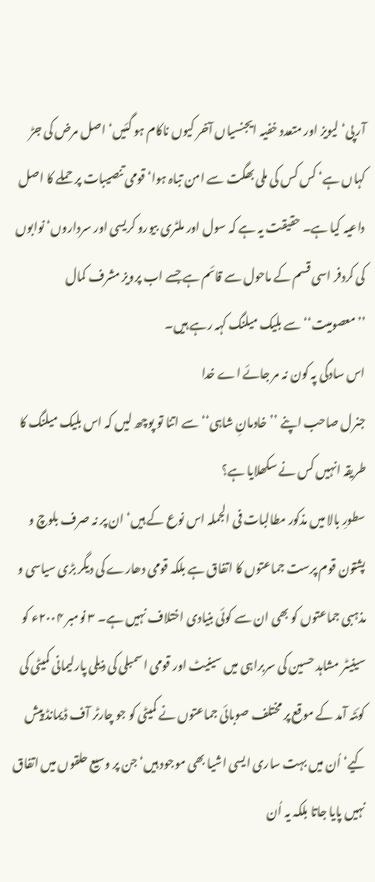آر پی‘ لیویز اور متعدد خفیہ ایجنسیاں آخر کیوں ناکام ہو گئیں‘ اصل مرض کی جڑ کہاں ہے‘ کس کس کی ملی بھگت سے امن تباہ ہوا‘ قومی تنصیبات پر حملے کا اصل داعیہ کیا ہے۔ حقیقت یہ ہے کہ سول اور ملٹری بیورو کریسی اور سرداروں‘ نوابوں کی کردفر اسی قسم کے ماحول سے قائم ہے جسے اب پرویز مشرف کمال ’’معصومیت‘‘ سے بلیک میلنگ کہہ رہے ہیں۔
اس سادگی پہ کون نہ مر جائے اے خدا
جنرل صاحب اپنے ’’خادمانِ شاہی‘‘ سے اتنا تو پوچھ لیں کہ اس بلیک میلنگ کا طریقہ انہیں کس نے سکھلایا ہے؟
سطورِ بالا میں مذکور مطالبات فی الجملہ اس نوع کے ہیں‘ ان پر نہ صرف بلوچ و پشتون قوم پرست جماعتوں کا اتفاق ہے بلکہ قومی دھارے کی دیگر بڑی سیاسی و مذہبی جماعتوں کو بھی ان سے کوئی بنیادی اختلاف نہیں ہے۔ ۳ نومبر ۲۰۰۴ء کو سینیٹر مشاہد حسین کی سربراہی میں سینیٹ اور قومی اسمبلی کی ذیلی پارلیمانی کمیٹی کی کوئٹہ آمد کے موقع پر مختلف صوبائی جماعتوں نے کمیٹی کو جو چارٹر آف ڈیمانڈ پیش کیے‘ اُن میں بہت ساری ایسی اشیا بھی موجود ہیں‘ جن پر وسیع حلقوں میں اتفاق نہیں پایا جاتا بلکہ یہ اُن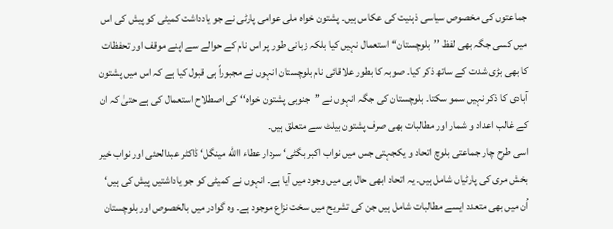جماعتوں کی مخصوص سیاسی ذہنیت کی عکاس ہیں۔ پشتون خواہ ملی عوامی پارٹی نے جو یادداشت کمیٹی کو پیش کی اس میں کسی جگہ بھی لفظ ’’بلوچستان‘‘ استعمال نہیں کیا بلکہ زبانی طور پر اس نام کے حوالے سے اپنے موقف اور تحفظات کا بھی بڑی شدت کے ساتھ ذکر کیا۔ صوبہ کا بطور علاقائی نام بلوچستان انہوں نے مجبوراً ہی قبول کیا ہے کہ اس میں پشتون آبادی کا ذکر نہیں سمو سکتا۔ بلوچستان کی جگہ انہوں نے ’’جنوبی پشتون خواہ‘‘ کی اصطلاح استعمال کی ہے حتیٰ کہ ان کے غالب اعداد و شمار اور مطالبات بھی صرف پشتون بیلٹ سے متعلق ہیں۔
اسی طرح چار جماعتی بلوچ اتحاد و یکجہتی جس میں نواب اکبر بگٹی‘ سردار عطاء االله مینگل‘ ڈاکٹر عبدالحئی اور نواب خیر بخش مری کی پارٹیاں شامل ہیں۔ یہ اتحاد ابھی حال ہی میں وجود میں آیا ہے۔ انہوں نے کمیٹی کو جو یاداشتیں پیش کی ہیں‘ اُن میں بھی متعدد ایسے مطالبات شامل ہیں جن کی تشریح میں سخت نزاع موجود ہے۔ وہ گوادر میں بالخصوص اور بلوچستان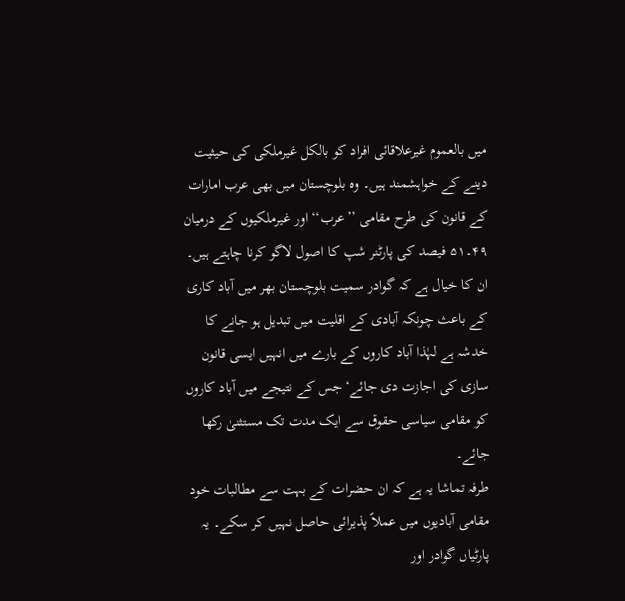میں بالعموم غیرعلاقائی افراد کو بالکل غیرملکی کی حیثیت دینے کے خواہشمند ہیں۔ وہ بلوچستان میں بھی عرب امارات کے قانون کی طرح مقامی ’’عرب‘‘ اور غیرملکیوں کے درمیان ۴۹۔۵۱ فیصد کی پارٹنر شپ کا اصول لاگو کرنا چاہتے ہیں۔ ان کا خیال ہے کہ گوادر سمیت بلوچستان بھر میں آباد کاری کے باعث چونکہ آبادی کے اقلیت میں تبدیل ہو جانے کا خدشہ ہے لہٰذا آباد کاروں کے بارے میں انہیں ایسی قانون سازی کی اجازت دی جائے‘ جس کے نتیجے میں آباد کاروں کو مقامی سیاسی حقوق سے ایک مدت تک مستثنیٰ رکھا جائے۔
طرفہ تماشا یہ ہے کہ ان حضرات کے بہت سے مطالبات خود مقامی آبادیوں میں عملاً پذیرائی حاصل نہیں کر سکے۔ یہ پارٹیاں گوادر اور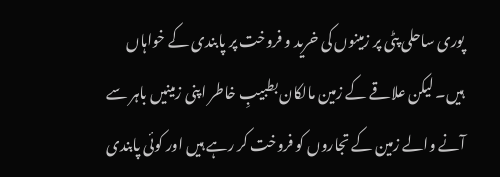پوری ساحلی پٹی پر زمینوں کی خرید و فروخت پر پابندی کے خواہاں ہیں۔ لیکن علاقے کے زمین مالکان بطبیبِ خاطر اپنی زمینیں باہر سے آنے والے زمین کے تجاروں کو فروخت کر رہے ہیں اور کوئی پابندی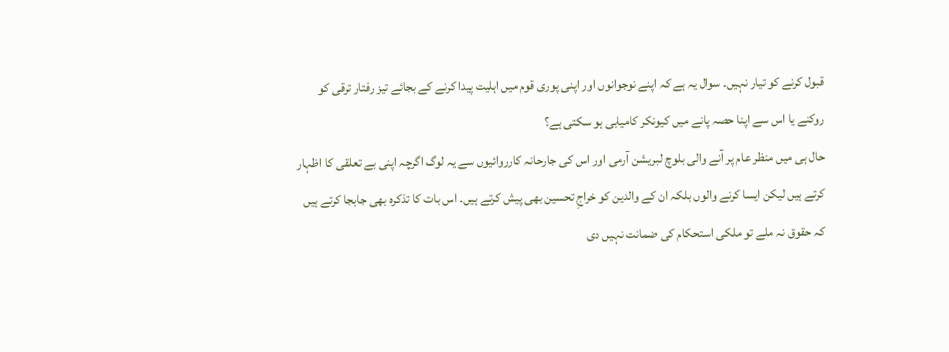قبول کرنے کو تیار نہیں۔ سوال یہ ہے کہ اپنے نوجوانوں اور اپنی پوری قوم میں اہلیت پیدا کرنے کے بجائے تیز رفتار ترقی کو روکنے یا اس سے اپنا حصہ پانے میں کیونکر کامیابی ہو سکتی ہے؟
حال ہی میں منظر عام پر آنے والی بلوچ لبریشن آرمی اور اس کی جارحانہ کارروائیوں سے یہ لوگ اگرچہ اپنی بے تعلقی کا اظہار کرتے ہیں لیکن ایسا کرنے والوں بلکہ ان کے والدین کو خراجِ تحسین بھی پیش کرتے ہیں۔ اس بات کا تذکرہ بھی جابجا کرتے ہیں کہ حقوق نہ ملے تو ملکی استحکام کی ضمانت نہیں دی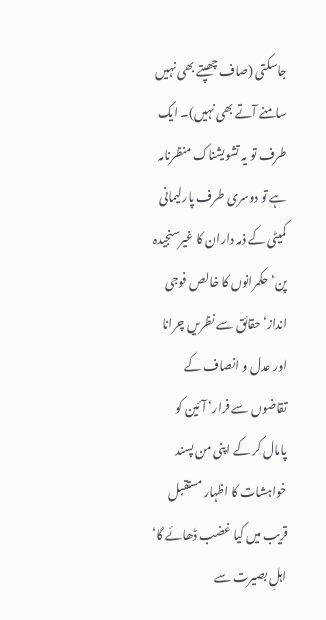جاسکتی (صاف چھپتے بھی نہیں سامنے آتے بھی نہیں)۔ ایک طرف تو یہ تشویشناک منظرنامہ ہے تو دوسری طرف پارلیمانی کمیٹی کے ذمہ داران کا غیرسنجیدہ پن‘ حکمرانوں کا خالص فوجی انداز‘ حقائق سے نظریں چرانا اور عدل و انصاف کے تقاضوں سے فرار‘ آئین کو پامال کر کے اپنی من پسند خواہشات کا اظہار مستقبل قریب میں کیا غضب ڈھائے گا‘ اہلِ بصیرت سے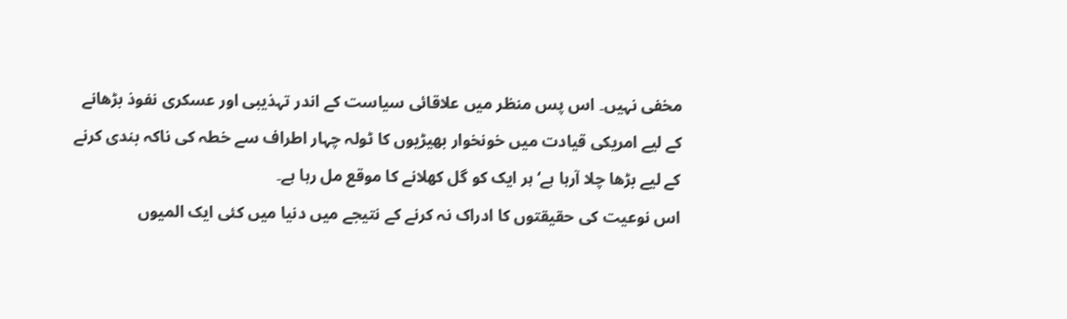مخفی نہیں۔ اس پس منظر میں علاقائی سیاست کے اندر تہذیبی اور عسکری نفوذ بڑھانے کے لیے امریکی قیادت میں خونخوار بھیڑیوں کا ٹولہ چہار اطراف سے خطہ کی ناکہ بندی کرنے کے لیے بڑھا چلا آرہا ہے‘ ہر ایک کو گل کھلانے کا موقع مل رہا ہے۔
اس نوعیت کی حقیقتوں کا ادراک نہ کرنے کے نتیجے میں دنیا میں کئی ایک المیوں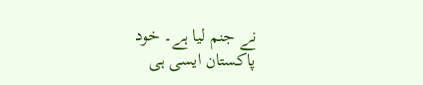نے جنم لیا ہے۔ خود پاکستان ایسی ہی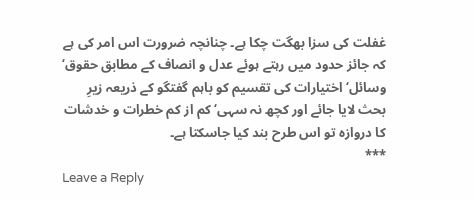غفلت کی سزا بھگت چکا ہے۔ چنانچہ ضرورت اس امر کی ہے کہ جائز حدود میں رہتے ہوئے عدل و انصاف کے مطابق حقوق‘ وسائل‘ اختیارات کی تقسیم کو باہم گفتگو کے ذریعہ زیرِ بحث لایا جائے اور کچھ نہ سہی‘ کم از کم خطرات و خدشات کا دروازہ تو اس طرح بند کیا جاسکتا ہے۔
***
Leave a Reply